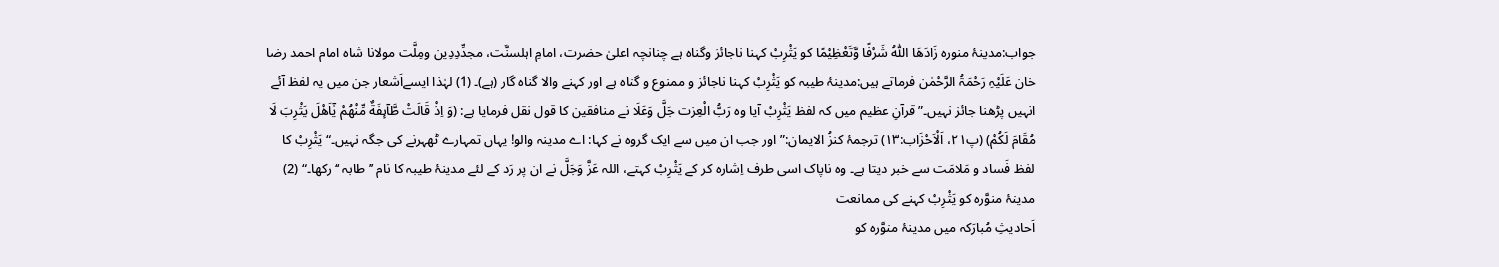جواب:مدینۂ منورہ زَادَھَا اللّٰہُ شَرْفًا وَّتَعْظِیْمًا کو یَثْرِبْ کہنا ناجائز وگناہ ہے چنانچہ اعلیٰ حضرت، امامِ اہلسنَّت، مجدِّدِدِین ومِلَّت مولانا شاہ امام احمد رضا خان عَلَیْہِ رَحْمَۃُ الرَّحْمٰن فرماتے ہیں:مدینۂ طیبہ کو یَثْرِبْ کہنا ناجائز و ممنوع و گناہ ہے اور کہنے والا گناہ گار (ہے)۔ (1) لہٰذا ایسےاَشعار جن میں یہ لفظ آئے انہیں پڑھنا جائز نہیں۔”قرآنِ عظیم میں کہ لفظ یَثْرِبْ آیا وہ رَبُّ الْعِزت جَلَّ وَعَلَا نے منافقین کا قول نقل فرمایا ہے: (وَ اِذْ قَالَتْ طَّآىٕفَةٌ مِّنْهُمْ یٰۤاَهْلَ یَثْرِبَ لَا مُقَامَ لَكُمْ) (پ۲۱، اَلْاَحْزَاب:۱۳) ترجمۂ کنزُ الایمان:”اور جب ان میں سے ایک گروہ نے کہا: اے مدینہ والو! یہاں تمہارے ٹھہرنے کی جگہ نہیں۔“ یَثْرِبْ کا لفظ فَساد و مَلامَت سے خبر دیتا ہے۔ وہ ناپاک اسی طرف اِشارہ کر کے یَثْرِبْ کہتے، اللہ عَزَّ وَجَلَّ نے ان پر رَد کے لئے مدینۂ طیبہ کا نام ’’ طابہ ‘‘ رکھا۔“ (2)
مدینۂ منوَّرہ کو یَثْرِبْ کہنے کی ممانعت
اَحادیثِ مُبارَکہ میں مدینۂ منوَّرہ کو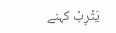یَثْرِبْ کہنے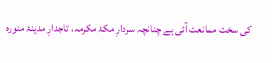کی سخت ممانعت آئی ہے چنانچہ سردارِ مکۂ مکرمہ، تاجدارِ مدینۂ منورہ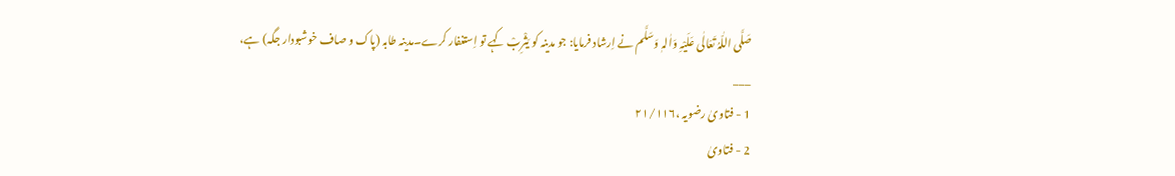صَلَّی اللّٰہُ تَعَالٰی عَلَیْہِ وَاٰلہٖ وَسَلَّم نے اِرشاد فرمایا: جو مدینہ کو یَثْرِبْ کہے تو اِستغفار کرے۔مدینہ طابہ (پاک و صاف خوشبودار جگہ) ہے،
___
1 - فتاویٰ رضویہ ،٢١/١١٦
2 - فتاویٰ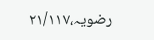رضویہ،٢١/١١۷